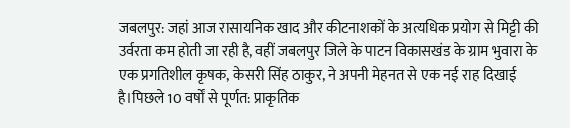जबलपुर: जहां आज रासायनिक खाद और कीटनाशकों के अत्यधिक प्रयोग से मिट्टी की उर्वरता कम होती जा रही है, वहीं जबलपुर जिले के पाटन विकासखंड के ग्राम भुवारा के एक प्रगतिशील कृषक, केसरी सिंह ठाकुर, ने अपनी मेहनत से एक नई राह दिखाई है।पिछले 10 वर्षों से पूर्णत: प्राकृतिक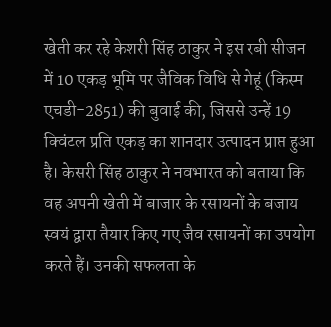खेती कर रहे केशरी सिंह ठाकुर ने इस रबी सीजन में 10 एकड़ भूमि पर जैविक विधि से गेहूं (किस्म एचडी-2851) की बुवाई की, जिससे उन्हें 19 क्विंटल प्रति एकड़ का शानदार उत्पादन प्राप्त हुआ है। केसरी सिंह ठाकुर ने नवभारत को बताया कि वह अपनी खेती में बाजार के रसायनों के बजाय स्वयं द्वारा तैयार किए गए जैव रसायनों का उपयोग करते हैं। उनकी सफलता के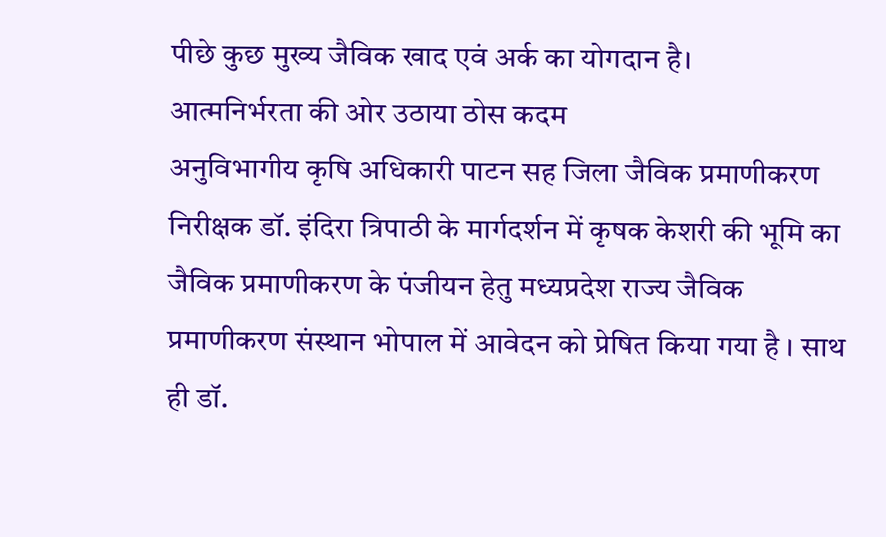पीछे कुछ मुख्य जैविक खाद एवं अर्क का योगदान है।
आत्मनिर्भरता की ओर उठाया ठोस कदम
अनुविभागीय कृषि अधिकारी पाटन सह जिला जैविक प्रमाणीकरण निरीक्षक डॉ. इंदिरा त्रिपाठी के मार्गदर्शन में कृषक केशरी की भूमि का जैविक प्रमाणीकरण के पंजीयन हेतु मध्यप्रदेश राज्य जैविक प्रमाणीकरण संस्थान भोपाल में आवेदन को प्रेषित किया गया है । साथ ही डॉ.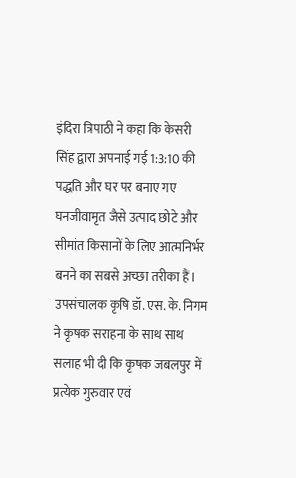इंदिरा त्रिपाठी ने कहा कि केसरी सिंह द्वारा अपनाई गई 1:3:10 की पद्धति और घर पर बनाए गए घनजीवामृत जैसे उत्पाद छोटे और सीमांत किसानों के लिए आत्मनिर्भर बनने का सबसे अच्छा तरीका हैं।
उपसंचालक कृषि डॉ. एस. के. निगम ने कृषक सराहना के साथ साथ सलाह भी दी कि कृषक जबलपुर में प्रत्येक गुरुवार एवं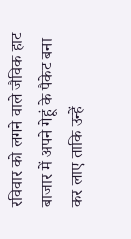रविवार को लगने वाले जैविक हाट बाजार में अपने गेहूं के पैकेट बना कर लाए ताकि उन्हें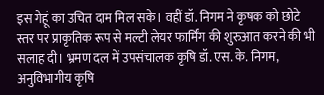इस गेहूं का उचित दाम मिल सके। वहीं डॉ. निगम ने कृषक को छोटे स्तर पर प्राकृतिक रूप से मल्टी लेयर फार्मिंग की शुरुआत करने की भी सलाह दी। भ्रमण दल में उपसंचालक कृषि डॉ. एस. के. निगम, अनुविभागीय कृषि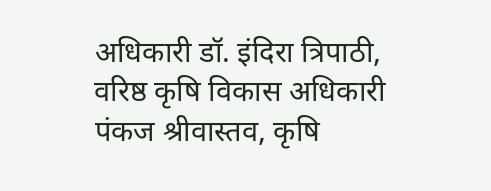अधिकारी डॉ. इंदिरा त्रिपाठी, वरिष्ठ कृषि विकास अधिकारी पंकज श्रीवास्तव, कृषि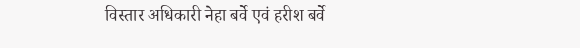विस्तार अधिकारी नेहा बर्वे एवं हरीश बर्वे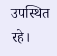उपस्थित रहे।